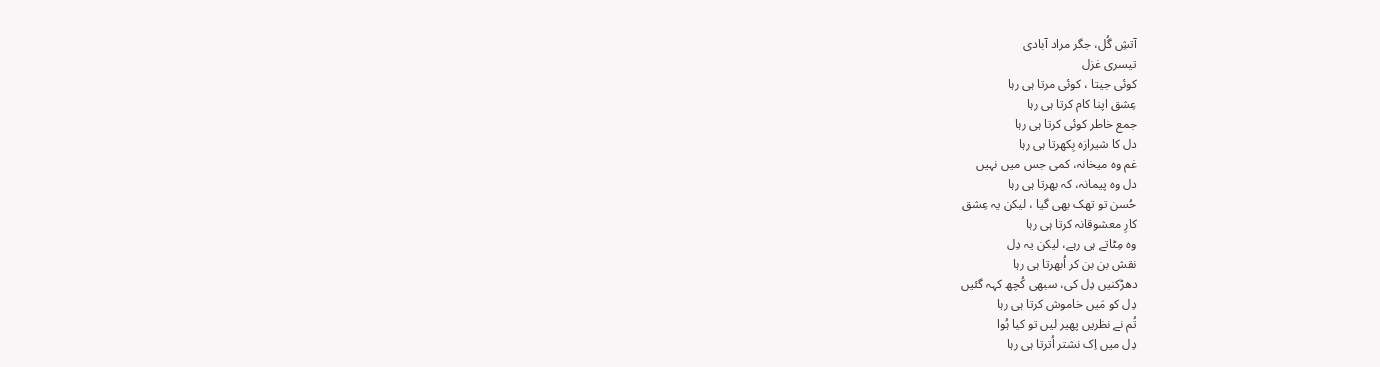آتشِ گُل، جگر مراد آبادی
تیسری غزل
کوئی جیتا ، کوئی مرتا ہی رہا
عِشق اپنا کام کرتا ہی رہا
جمع خاطر کوئی کرتا ہی رہا
دل کا شیرازہ بِکھرتا ہی رہا
غم وہ میخانہ، کمی جس میں نہیں
دل وہ پیمانہ، کہ بھرتا ہی رہا
حُسن تو تھک بھی گیا ، لیکن یہ عِشق
کارِ معشوقانہ کرتا ہی رہا
وہ مِٹاتے ہی رہے، لیکن یہ دِل
نقش بن بن کر اُبھرتا ہی رہا
دھڑکنیں دِل کی، سبھی کُچھ کہہ گئیں
دِل کو مَیں خاموش کرتا ہی رہا
تُم نے نظریں پھیر لیں تو کیا ہُوا
دِل میں اِک نشتر اُترتا ہی رہا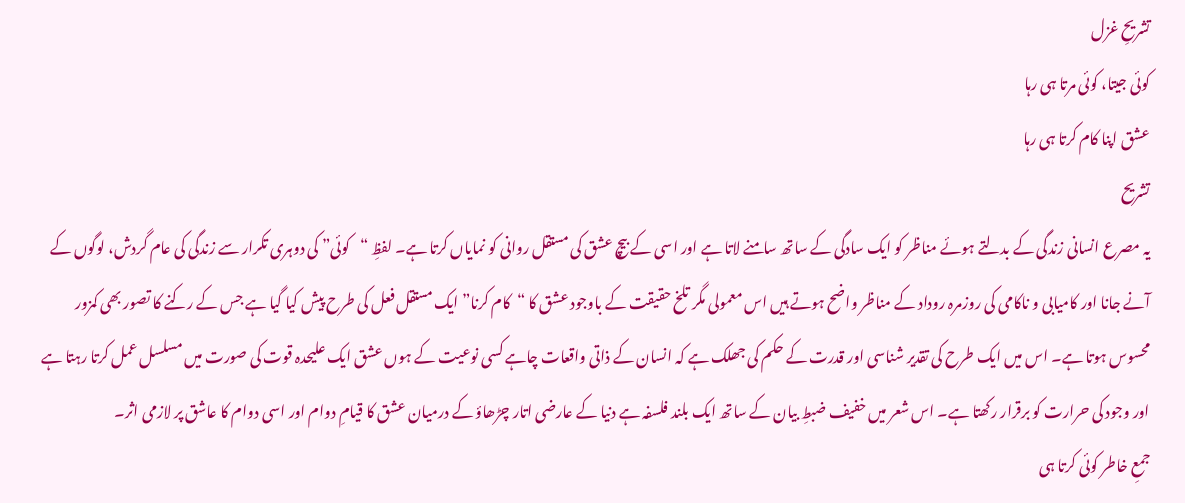تشریحِ غزل
کوئی جیتا، کوئی مرتا ہی رہا
عشق اپنا کام کرتا ہی رہا
تشریح
یہ مصرع انسانی زندگی کے بدلتے ہوئے مناظر کو ایک سادگی کے ساتھ سامنے لاتا ہے اور اسی کے بیچ عشق کی مستقل روانی کو نمایاں کرتا ہے۔ لفظِ “کوئی” کی دوہری تکرار سے زندگی کی عام گردش، لوگوں کے آنے جانا اور کامیابی و ناکامی کی روزمرہ روداد کے مناظر واضح ہوتے ہیں اس معمولی مگر تلخ حقیقت کے باوجود عشق کا “کام کرنا” ایک مستقل فعل کی طرح پیش کیا گیا ہے جس کے رکنے کا تصور بھی کمزور محسوس ہوتا ہے۔ اس میں ایک طرح کی تقدیر شناسی اور قدرت کے حکم کی جھلک ہے کہ انسان کے ذاتی واقعات چاہے کسی نوعیت کے ہوں عشق ایک علیحدہ قوت کی صورت میں مسلسل عمل کرتا رہتا ہے اور وجود کی حرارت کو برقرار رکھتا ہے۔ اس شعر میں خفیف ضبطِ بیان کے ساتھ ایک بلند فلسفہ ہے دنیا کے عارضی اتار چڑھاؤ کے درمیان عشق کا قیامِ دوام اور اسی دوام کا عاشق پر لازمی اثر۔
جمعِ خاطر کوئی کرتا ہی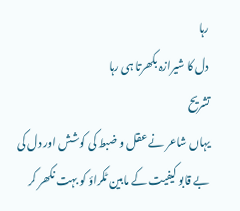رہا
دل کا شیرازہ بکھرتا ہی رہا
تشریح
یہاں شاعر نے عقل و ضبط کی کوشش اور دل کی بے قابو کیفیت کے مابین ٹکراؤ کو بہت نکھر کر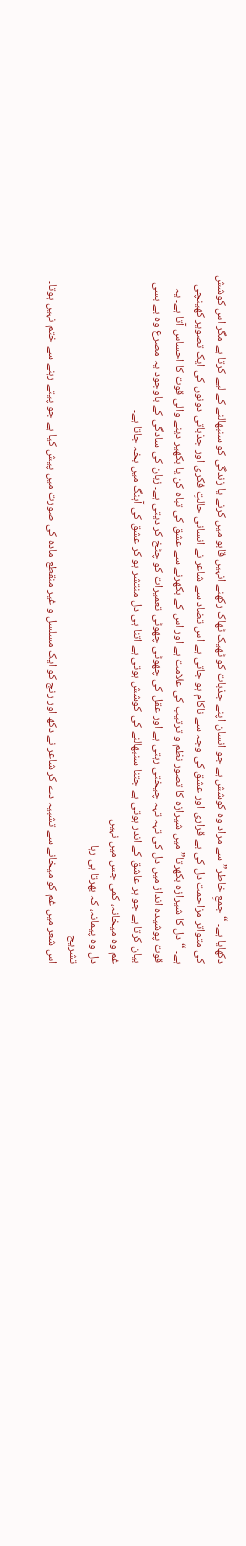دکھایا ہے۔ “جمعِ خاطر” سے مراد وہ کوشش ہے جو انسان اپنے جذبات کو ٹھیک ٹھاک رکھنے انہیں قابو میں کرنے یا زندگی کو سنبھالنے کے لیے کرتا ہے مگر اس کوشش کی متواتر مزاحمت دل کی بے قراری اور عشق کی وجہ سے ناکام ہو جاتی ہے اس تضاد سے شاعر نے انسانی حالتِ فکری اور جذباتی دونوں کی ایک تصویر کھینچی ہے۔ “دل کا شیرازہ بکھرتا” میں شیرازہ کا تصور نظم و ترتیب کی علامت ہے اور اس کے بکھرنے سے عشق کی تباہ کن یا بکھیر دینے والی قوت کا احساس آتا ہے۔ یہ قوت پوشیدہ انداز میں دل کی تہہ تہہ چیختی رہتی ہے اور عقل کی چھوٹی چھوٹی تعمیرات کو چٹخ کر دیتی ہے۔ زبان کی سادگی کے باوجود یہ مصرع وہ بے بسی بیان کرتا ہے جو ہر عاشق کے اندر ہوتی ہے جتنا سنبھالنے کی کوشش ہوتی ہے اتنا ہی دل منتشر ہو کر عشق کی آہنگ میں بخہ جاتا ہے۔
غم وہ میخانہ، کمی جس میں نہیں
دل وہ پیمانہ، کہ بھرتا ہی رہا
تشریح
اس شعر میں غم کو میخانے سے تشبیہ دے کر شاعر نے دکھ اور رنج کو ایک مسلسل و غیر منقطع مادہ کی صورت میں پیش کیا ہے جو پیتے رہنے سے ختم نہیں ہوتا۔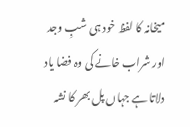میخانہ کا لفظ خود ہی شبِ وجد اور شراب خانے کی وہ فضا یاد دلاتا ہے جہاں پل بھر کا نشہ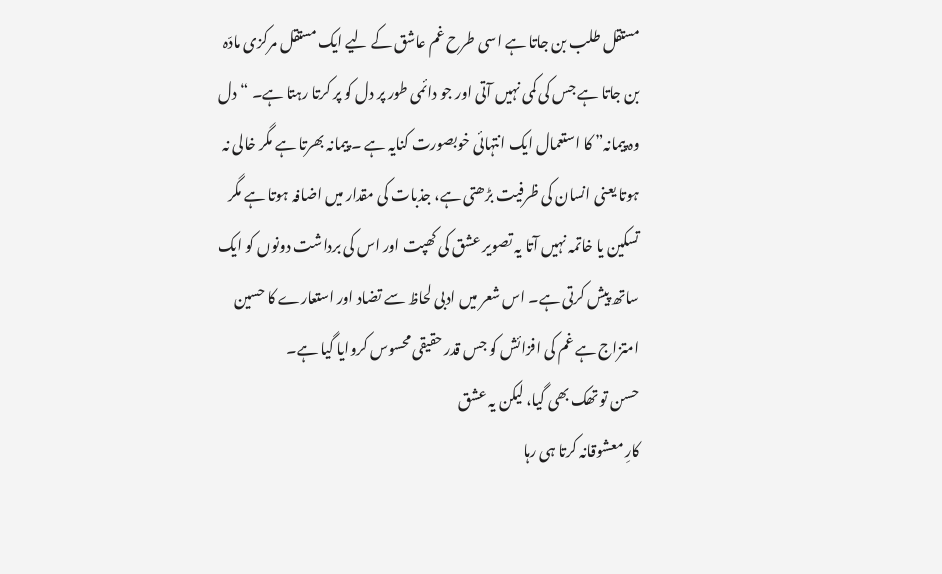مستقل طلب بن جاتا ہے اسی طرح غم عاشق کے لیے ایک مستقل مرکزی مادّہ بن جاتا ہے جس کی کمی نہیں آتی اور جو دائمی طور پر دل کو پر کرتا رہتا ہے۔ “دل وہ پیمانہ” کا استعمال ایک انتہائی خوبصورت کنایہ ہے ۔ پیمانہ بھرتا ہے مگر خالی نہ ہوتا یعنی انسان کی ظرفیت بڑھتی ہے، جذبات کی مقدار میں اضافہ ہوتا ہے مگر تسکین یا خاتمہ نہیں آتا یہ تصویر عشق کی کھپت اور اس کی برداشت دونوں کو ایک ساتھ پیش کرتی ہے۔ اس شعر میں ادبی لحاظ سے تضاد اور استعارے کا حسین امتزاج ہے غم کی افزائش کو جس قدر حقیقی محسوس کروایا گیا ہے۔
حسن تو تھک بھی گیا، لیکن یہ عشق
کارِ معشوقانہ کرتا ہی رہا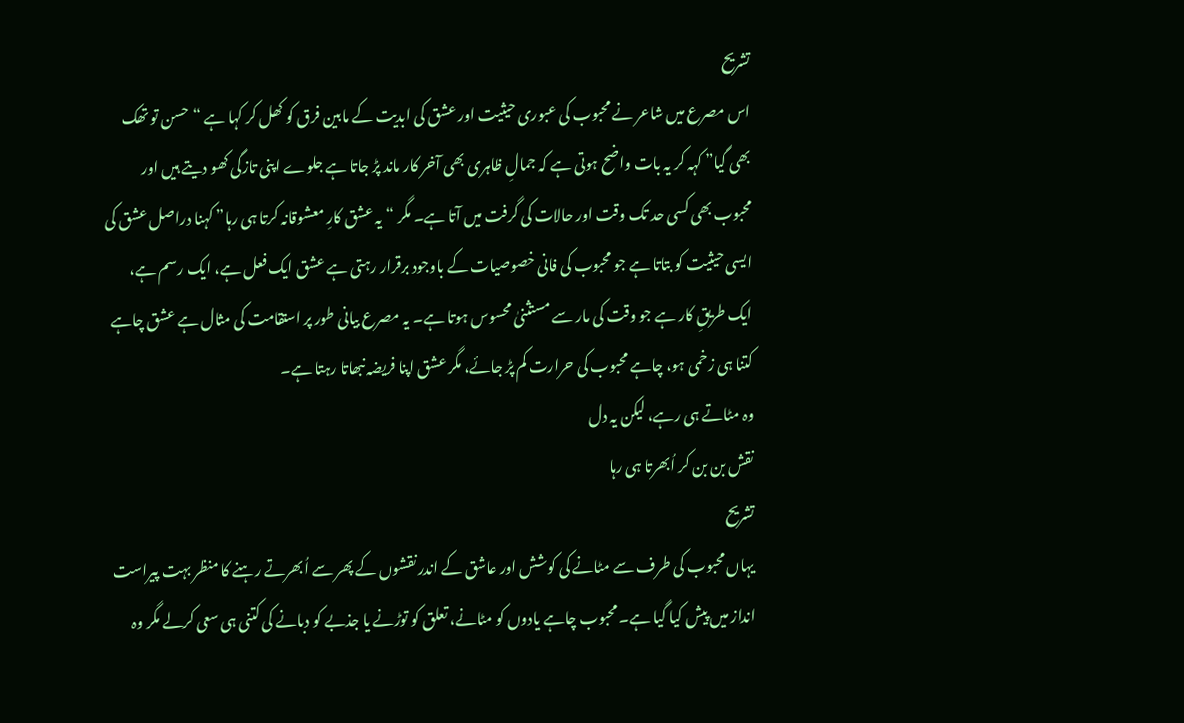تشریح
اس مصرع میں شاعر نے محبوب کی عبوری حیثیت اور عشق کی ابدیت کے مابین فرق کو کھل کر کہا ہے “حسن تو تھک بھی گیا” کہہ کر یہ بات واضح ہوتی ہے کہ جمالِ ظاہری بھی آخر کار ماند پڑ جاتا ہے جلوے اپنی تازگی کھو دیتے ہیں اور محبوب بھی کسی حد تک وقت اور حالات کی گرفت میں آتا ہے۔ مگر “یہ عشق کارِ معشوقانہ کرتا ہی رہا” کہنا دراصل عشق کی ایسی حیثیت کو بتاتا ہے جو محبوب کی فانی خصوصیات کے باوجود برقرار رہتی ہے عشق ایک فعل ہے، ایک رسم ہے، ایک طریقِ کار ہے جو وقت کی مار سے مستثنیٰ محسوس ہوتا ہے۔ یہ مصرع بیانی طور پر استقامت کی مثال ہے عشق چاہے کتنا ہی زخمی ہو، چاہے محبوب کی حرارت کم پڑ جائے، مگر عشق اپنا فریضہ نبھاتا رہتا ہے۔
وہ مٹاتے ہی رہے، لیکن یہ دل
نقش بن بن کر اُبھرتا ہی رہا
تشریح
یہاں محبوب کی طرف سے مٹانے کی کوشش اور عاشق کے اندر نقشوں کے پھر سے اُبھرتے رہنے کا منظر بہت پیراست انداز میں پیش کیا گیا ہے۔ محبوب چاہے یادوں کو مٹانے، تعلق کو توڑنے یا جذبے کو دبانے کی کتنی ہی سعی کرلے مگر وہ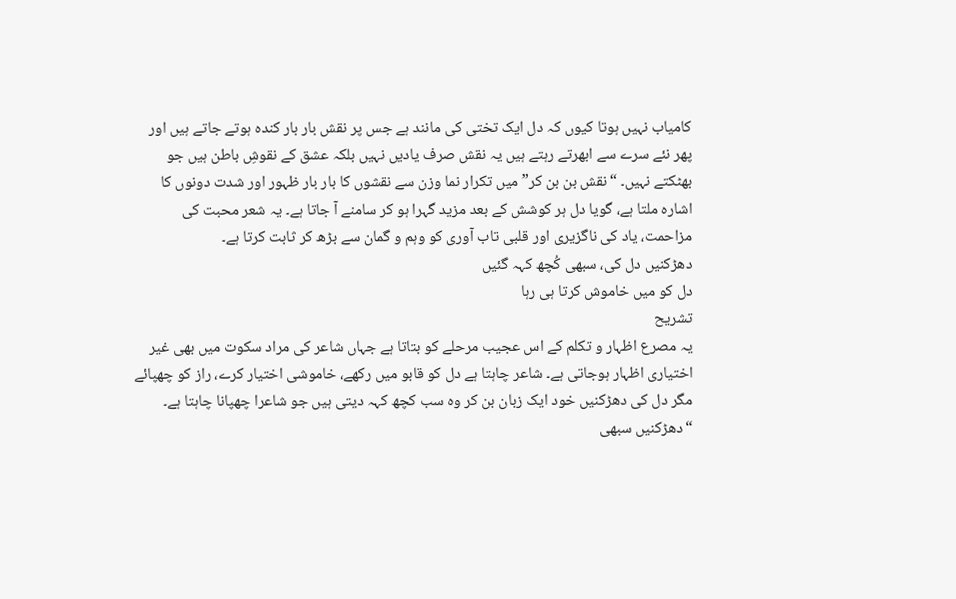کامیاب نہیں ہوتا کیوں کہ دل ایک تختی کی مانند ہے جس پر نقش بار بار کندہ ہوتے جاتے ہیں اور پھر نئے سرے سے ابھرتے رہتے ہیں یہ نقش صرف یادیں نہیں بلکہ عشق کے نقوشِ باطن ہیں جو بھٹکتے نہیں۔ “نقش بن بن کر” میں تکرار نما وزن سے نقشوں کا بار بار ظہور اور شدت دونوں کا اشارہ ملتا ہے، گویا دل ہر کوشش کے بعد مزید گہرا ہو کر سامنے آ جاتا ہے۔ یہ شعر محبت کی مزاحمت، یاد کی ناگزیری اور قلبی تاب آوری کو وہم و گمان سے بڑھ کر ثابت کرتا ہے۔
دھڑکنیں دل کی، سبھی کُچھ کہہ گئیں
دل کو میں خاموش کرتا ہی رہا
تشریح
یہ مصرع اظہار و تکلم کے اس عجیب مرحلے کو بتاتا ہے جہاں شاعر کی مراد سکوت میں بھی غیر اختیاری اظہار ہوجاتی ہے۔ شاعر چاہتا ہے دل کو قابو میں رکھے، خاموشی اختیار کرے، راز کو چھپائے مگر دل کی دھڑکنیں خود ایک زبان بن کر وہ سب کچھ کہہ دیتی ہیں جو شاعرا چھپانا چاہتا ہے۔ “دھڑکنیں سبھی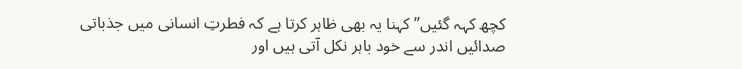کچھ کہہ گئیں” کہنا یہ بھی ظاہر کرتا ہے کہ فطرتِ انسانی میں جذباتی صدائیں اندر سے خود باہر نکل آتی ہیں اور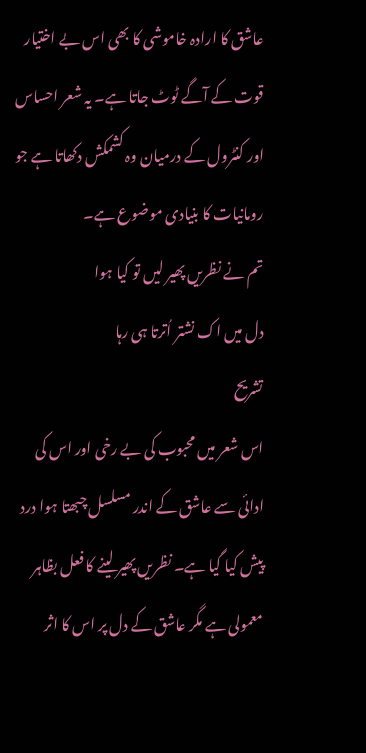عاشق کا ارادہ خاموشی کا بھی اس بے اختیار قوت کے آگے ٹوٹ جاتا ہے۔ یہ شعر احساس اور کنٹرول کے درمیان وہ کشمکش دکھاتا ہے جو رومانیات کا بنیادی موضوع ہے۔
تم نے نظریں پھیر لیں تو کیا ہوا
دل میں اک نشتر اُترتا ہی رہا
تشریح
اس شعر میں محبوب کی بے رخی اور اس کی ادائی سے عاشق کے اندر مسلسل چبھتا ہوا درد پیش کیا گیا ہے۔ نظریں پھیر لینے کا فعل بظاہر معمولی ہے مگر عاشق کے دل پر اس کا اثر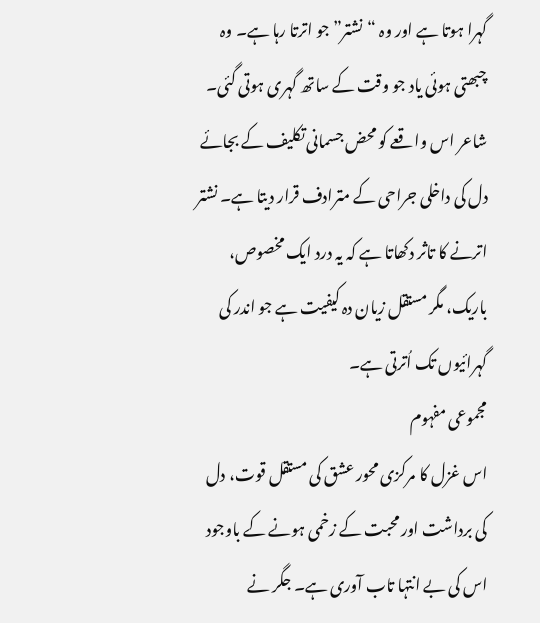گہرا ہوتا ہے اور وہ “نشتر” جو اترتا رہا ہے۔ وہ چبھتی ہوئی یاد جو وقت کے ساتھ گہری ہوتی گئی۔ شاعر اس واقعے کو محض جسمانی تکلیف کے بجائے دل کی داخلی جراحی کے مترادف قرار دیتا ہے۔ نشتر اترنے کا تاثر دکھاتا ہے کہ یہ درد ایک مخصوص، باریک، مگر مستقل زیان دہ کیفیت ہے جو اندر کی گہرائیوں تک اُترتی ہے۔
مجموعی مفہوم
اس غزل کا مرکزی محور عشق کی مستقل قوت، دل کی برداشت اور محبت کے زخمی ہونے کے باوجود اس کی بے انتہا تاب آوری ہے۔ جگر نے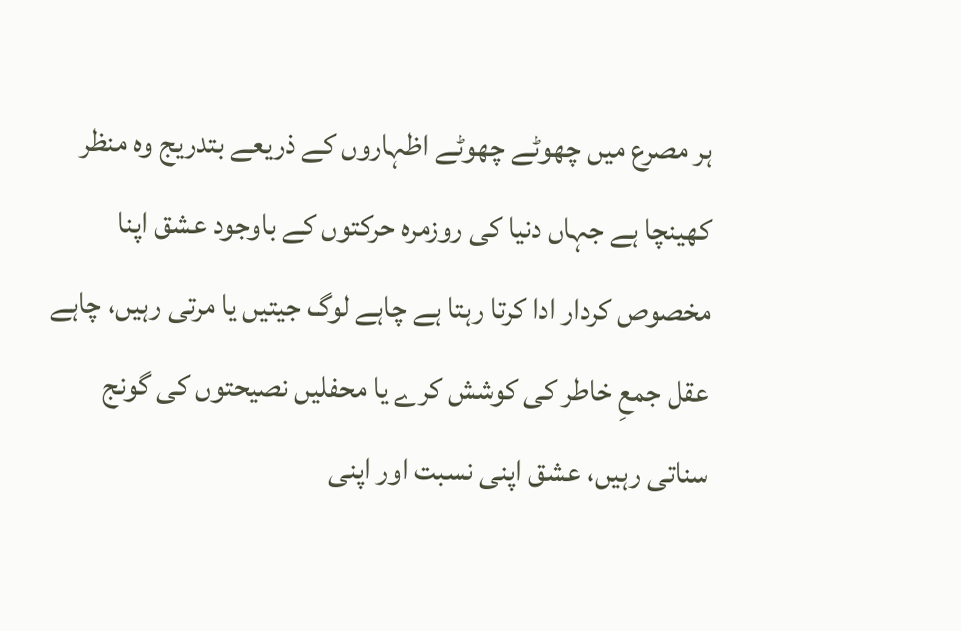ہر مصرع میں چھوٹے چھوٹے اظہاروں کے ذریعے بتدریج وہ منظر کھینچا ہے جہاں دنیا کی روزمرہ حرکتوں کے باوجود عشق اپنا مخصوص کردار ادا کرتا رہتا ہے چاہے لوگ جیتیں یا مرتی رہیں، چاہے عقل جمعِ خاطر کی کوشش کرے یا محفلیں نصیحتوں کی گونج سناتی رہیں، عشق اپنی نسبت اور اپنی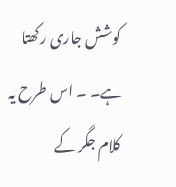کوشش جاری رکھتا ہے۔ ۔ اس طرح یہ کلام جگر کے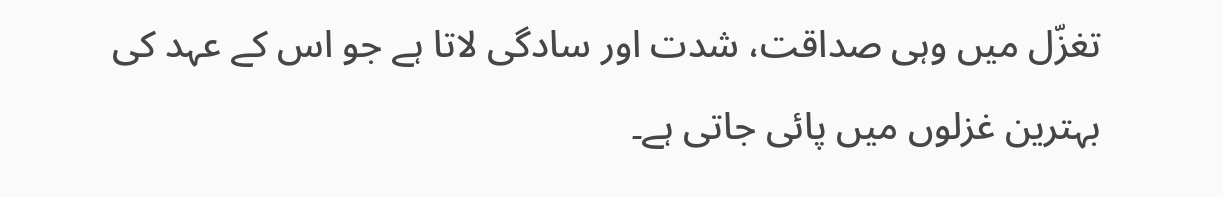تغزّل میں وہی صداقت، شدت اور سادگی لاتا ہے جو اس کے عہد کی بہترین غزلوں میں پائی جاتی ہے۔